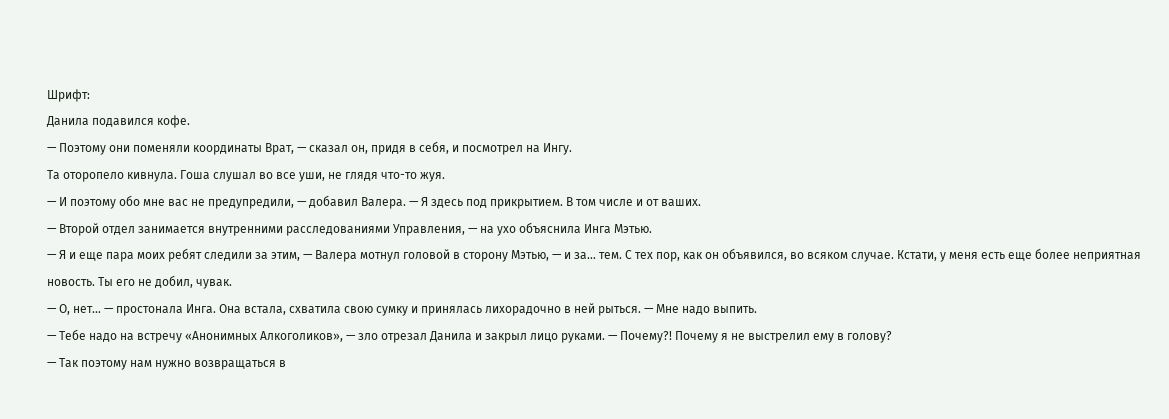Шрифт:
Данила подавился кофе.
— Поэтому они поменяли координаты Врат, — сказал он, придя в себя, и посмотрел на Ингу.
Та оторопело кивнула. Гоша слушал во все уши, не глядя что-то жуя.
— И поэтому обо мне вас не предупредили, — добавил Валера. — Я здесь под прикрытием. В том числе и от ваших.
— Второй отдел занимается внутренними расследованиями Управления, — на ухо объяснила Инга Мэтью.
— Я и еще пара моих ребят следили за этим, — Валера мотнул головой в сторону Мэтью, — и за… тем. С тех пор, как он объявился, во всяком случае. Кстати, у меня есть еще более неприятная новость. Ты его не добил, чувак.
— О, нет… — простонала Инга. Она встала, схватила свою сумку и принялась лихорадочно в ней рыться. — Мне надо выпить.
— Тебе надо на встречу «Анонимных Алкоголиков», — зло отрезал Данила и закрыл лицо руками. — Почему?! Почему я не выстрелил ему в голову?
— Так поэтому нам нужно возвращаться в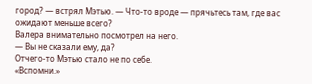город? — встрял Мэтью. — Что-то вроде — прячьтесь там, где вас ожидают меньше всего?
Валера внимательно посмотрел на него.
— Вы не сказали ему, да?
Отчего-то Мэтью стало не по себе.
«Вспомни.»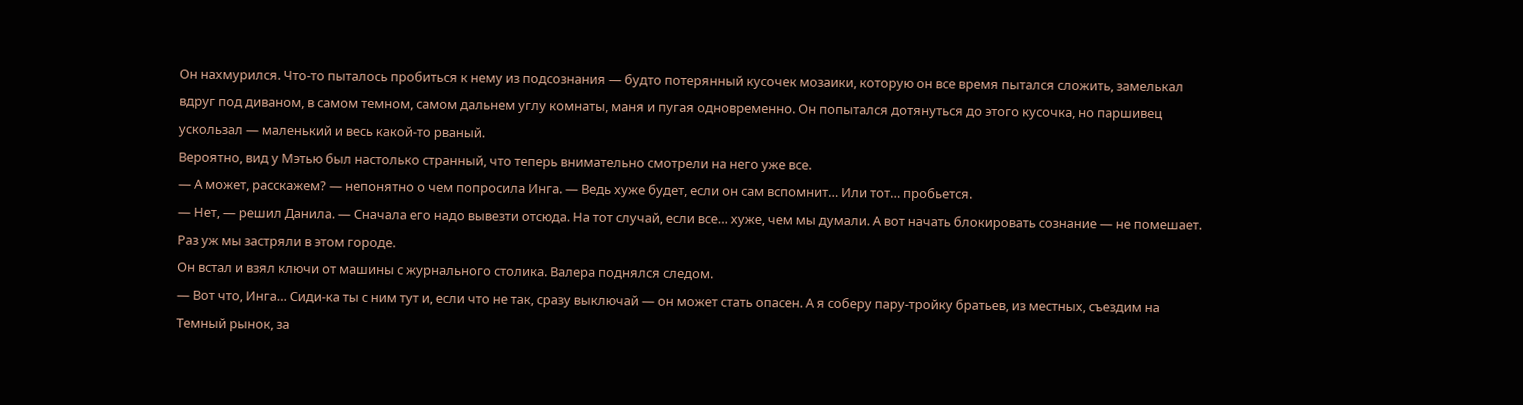Он нахмурился. Что-то пыталось пробиться к нему из подсознания — будто потерянный кусочек мозаики, которую он все время пытался сложить, замелькал вдруг под диваном, в самом темном, самом дальнем углу комнаты, маня и пугая одновременно. Он попытался дотянуться до этого кусочка, но паршивец ускользал — маленький и весь какой-то рваный.
Вероятно, вид у Мэтью был настолько странный, что теперь внимательно смотрели на него уже все.
— А может, расскажем? — непонятно о чем попросила Инга. — Ведь хуже будет, если он сам вспомнит… Или тот… пробьется.
— Нет, — решил Данила. — Сначала его надо вывезти отсюда. На тот случай, если все… хуже, чем мы думали. А вот начать блокировать сознание — не помешает. Раз уж мы застряли в этом городе.
Он встал и взял ключи от машины с журнального столика. Валера поднялся следом.
— Вот что, Инга… Сиди-ка ты с ним тут и, если что не так, сразу выключай — он может стать опасен. А я соберу пару-тройку братьев, из местных, съездим на Темный рынок, за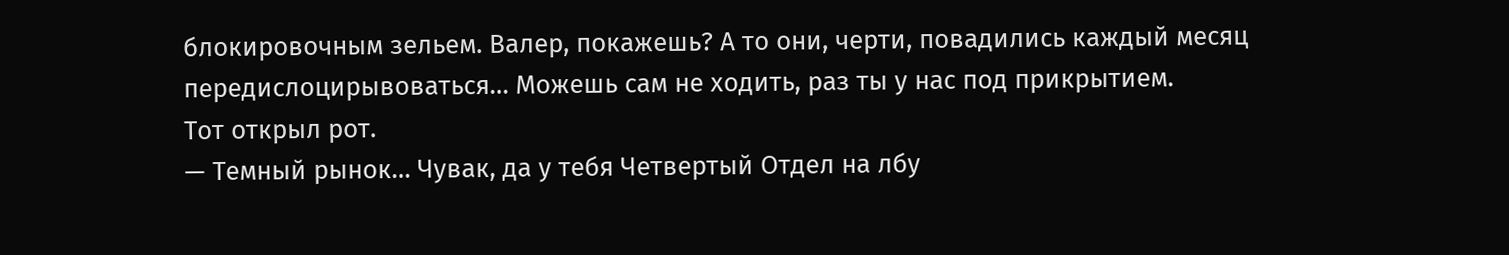блокировочным зельем. Валер, покажешь? А то они, черти, повадились каждый месяц передислоцирывоваться… Можешь сам не ходить, раз ты у нас под прикрытием.
Тот открыл рот.
— Темный рынок… Чувак, да у тебя Четвертый Отдел на лбу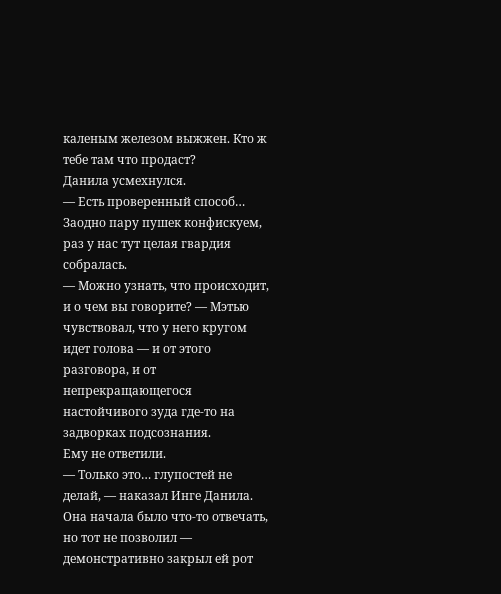каленым железом выжжен. Кто ж тебе там что продаст?
Данила усмехнулся.
— Есть проверенный способ… Заодно пару пушек конфискуем, раз у нас тут целая гвардия собралась.
— Можно узнать, что происходит, и о чем вы говорите? — Мэтью чувствовал, что у него кругом идет голова — и от этого разговора, и от непрекращающегося настойчивого зуда где-то на задворках подсознания.
Ему не ответили.
— Только это… глупостей не делай, — наказал Инге Данила.
Она начала было что-то отвечать, но тот не позволил — демонстративно закрыл ей рот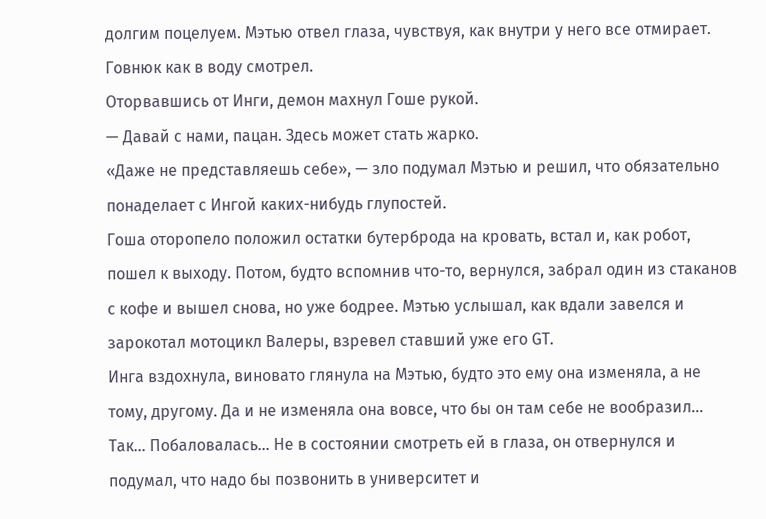долгим поцелуем. Мэтью отвел глаза, чувствуя, как внутри у него все отмирает. Говнюк как в воду смотрел.
Оторвавшись от Инги, демон махнул Гоше рукой.
— Давай с нами, пацан. Здесь может стать жарко.
«Даже не представляешь себе», — зло подумал Мэтью и решил, что обязательно понаделает с Ингой каких-нибудь глупостей.
Гоша оторопело положил остатки бутерброда на кровать, встал и, как робот, пошел к выходу. Потом, будто вспомнив что-то, вернулся, забрал один из стаканов с кофе и вышел снова, но уже бодрее. Мэтью услышал, как вдали завелся и зарокотал мотоцикл Валеры, взревел ставший уже его GT.
Инга вздохнула, виновато глянула на Мэтью, будто это ему она изменяла, а не тому, другому. Да и не изменяла она вовсе, что бы он там себе не вообразил… Так… Побаловалась… Не в состоянии смотреть ей в глаза, он отвернулся и подумал, что надо бы позвонить в университет и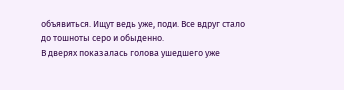объявиться. Ищут ведь уже, поди. Все вдруг стало до тошноты серо и обыденно.
В дверях показалась голова ушедшего уже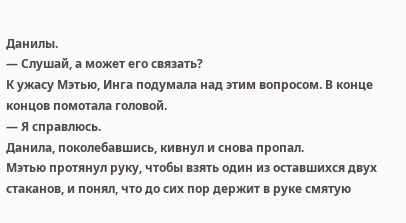Данилы.
— Слушай, а может его связать?
К ужасу Мэтью, Инга подумала над этим вопросом. В конце концов помотала головой.
— Я справлюсь.
Данила, поколебавшись, кивнул и снова пропал.
Мэтью протянул руку, чтобы взять один из оставшихся двух стаканов, и понял, что до сих пор держит в руке смятую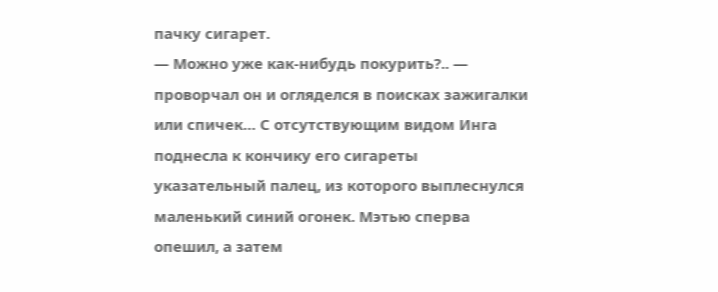пачку сигарет.
— Можно уже как-нибудь покурить?.. — проворчал он и огляделся в поисках зажигалки или спичек… С отсутствующим видом Инга поднесла к кончику его сигареты указательный палец, из которого выплеснулся маленький синий огонек. Мэтью сперва опешил, а затем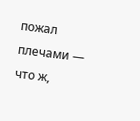пожал плечами — что ж,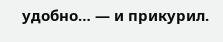удобно… — и прикурил.